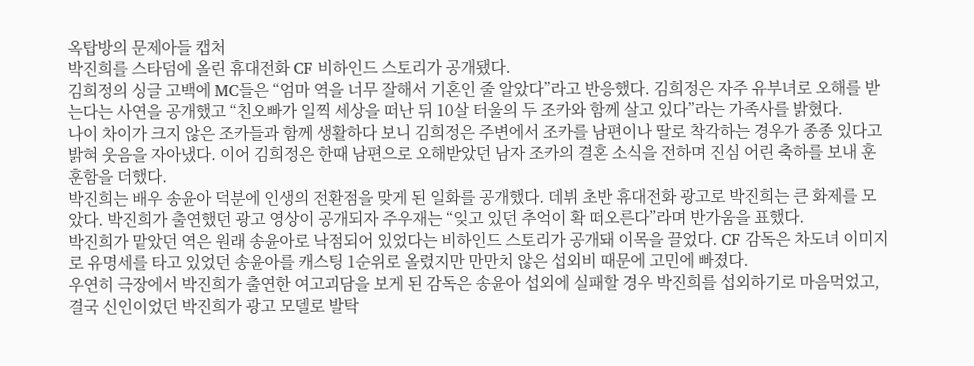옥탑방의 문제아들 캡처
박진희를 스타덤에 올린 휴대전화 CF 비하인드 스토리가 공개됐다.
김희정의 싱글 고백에 MC들은 “엄마 역을 너무 잘해서 기혼인 줄 알았다”라고 반응했다. 김희정은 자주 유부녀로 오해를 받는다는 사연을 공개했고 “친오빠가 일찍 세상을 떠난 뒤 10살 터울의 두 조카와 함께 살고 있다”라는 가족사를 밝혔다.
나이 차이가 크지 않은 조카들과 함께 생활하다 보니 김희정은 주변에서 조카를 남편이나 딸로 착각하는 경우가 종종 있다고 밝혀 웃음을 자아냈다. 이어 김희정은 한때 남편으로 오해받았던 남자 조카의 결혼 소식을 전하며 진심 어린 축하를 보내 훈훈함을 더했다.
박진희는 배우 송윤아 덕분에 인생의 전환점을 맞게 된 일화를 공개했다. 데뷔 초반 휴대전화 광고로 박진희는 큰 화제를 모았다. 박진희가 출연했던 광고 영상이 공개되자 주우재는 “잊고 있던 추억이 확 떠오른다”라며 반가움을 표했다.
박진희가 맡았던 역은 원래 송윤아로 낙점되어 있었다는 비하인드 스토리가 공개돼 이목을 끌었다. CF 감독은 차도녀 이미지로 유명세를 타고 있었던 송윤아를 캐스팅 1순위로 올렸지만 만만치 않은 섭외비 때문에 고민에 빠졌다.
우연히 극장에서 박진희가 출연한 여고괴담을 보게 된 감독은 송윤아 섭외에 실패할 경우 박진희를 섭외하기로 마음먹었고, 결국 신인이었던 박진희가 광고 모델로 발탁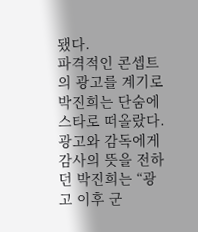됐다.
파격적인 콘셉트의 광고를 계기로 박진희는 단숨에 스타로 떠올랐다. 광고와 감독에게 감사의 뜻을 전하던 박진희는 “광고 이후 군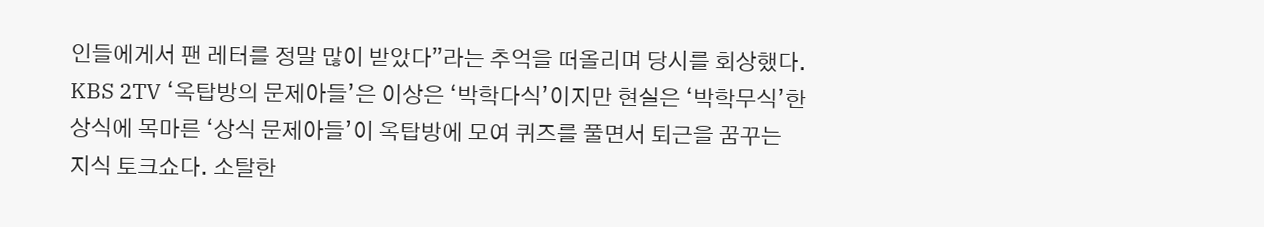인들에게서 팬 레터를 정말 많이 받았다”라는 추억을 떠올리며 당시를 회상했다.
KBS 2TV ‘옥탑방의 문제아들’은 이상은 ‘박학다식’이지만 현실은 ‘박학무식’한 상식에 목마른 ‘상식 문제아들’이 옥탑방에 모여 퀴즈를 풀면서 퇴근을 꿈꾸는 지식 토크쇼다. 소탈한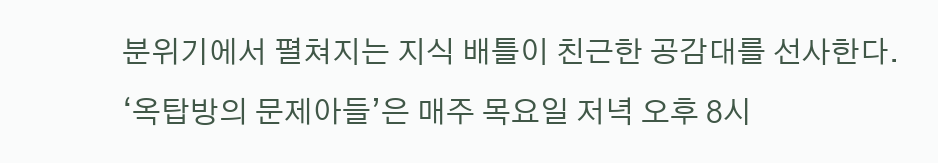분위기에서 펼쳐지는 지식 배틀이 친근한 공감대를 선사한다.
‘옥탑방의 문제아들’은 매주 목요일 저녁 오후 8시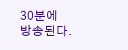30분에 방송된다.